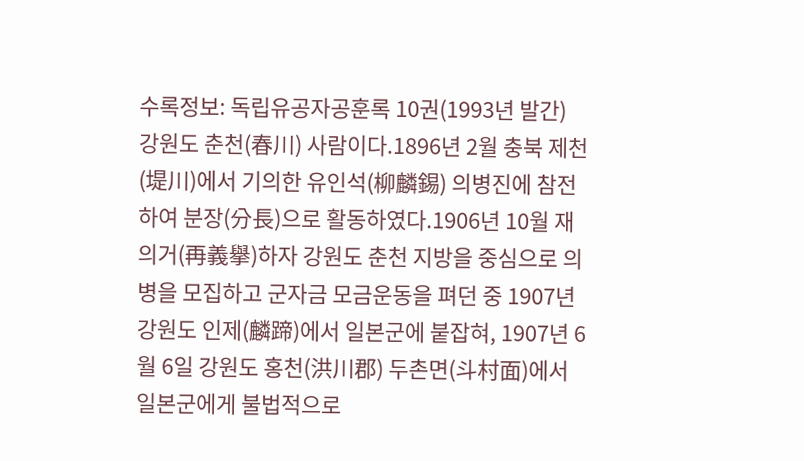수록정보: 독립유공자공훈록 10권(1993년 발간)
강원도 춘천(春川) 사람이다.1896년 2월 충북 제천(堤川)에서 기의한 유인석(柳麟錫) 의병진에 참전하여 분장(分長)으로 활동하였다.1906년 10월 재의거(再義擧)하자 강원도 춘천 지방을 중심으로 의병을 모집하고 군자금 모금운동을 펴던 중 1907년 강원도 인제(麟蹄)에서 일본군에 붙잡혀, 1907년 6월 6일 강원도 홍천(洪川郡) 두촌면(斗村面)에서 일본군에게 불법적으로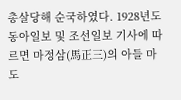총살당해 순국하였다. 1928년도 동아일보 및 조선일보 기사에 따르면 마정삼(馬正三)의 아들 마도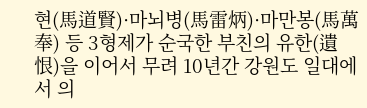현(馬道賢)·마뇌병(馬雷炳)·마만봉(馬萬奉) 등 3형제가 순국한 부친의 유한(遺恨)을 이어서 무려 10년간 강원도 일대에서 의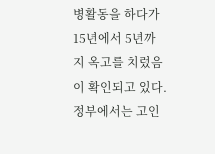병활동을 하다가 15년에서 5년까지 옥고를 치렀음이 확인되고 있다.정부에서는 고인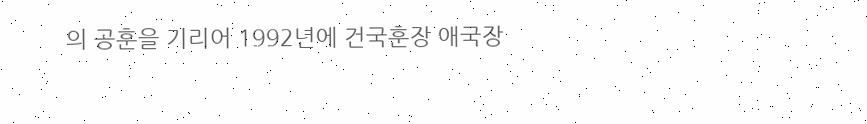의 공훈을 기리어 1992년에 건국훈장 애국장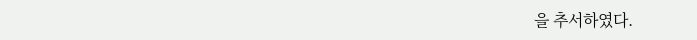을 추서하였다.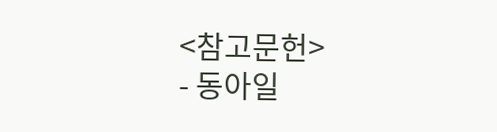<참고문헌>
- 동아일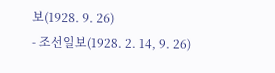보(1928. 9. 26)
- 조선일보(1928. 2. 14, 9. 26)